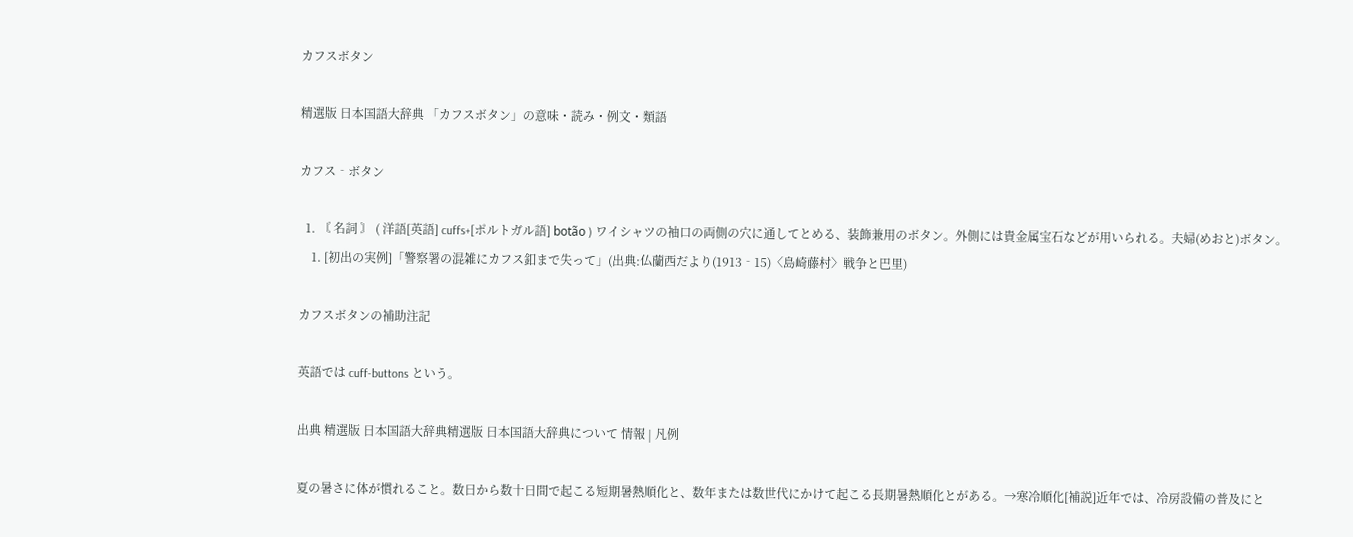カフスボタン

精選版 日本国語大辞典 「カフスボタン」の意味・読み・例文・類語

カフス‐ボタン

  1. 〘 名詞 〙 ( 洋語[英語] cuffs+[ポルトガル語] botão ) ワイシャツの袖口の両側の穴に通してとめる、装飾兼用のボタン。外側には貴金属宝石などが用いられる。夫婦(めおと)ボタン。
    1. [初出の実例]「警察署の混雑にカフス釦まで失って」(出典:仏蘭西だより(1913‐15)〈島崎藤村〉戦争と巴里)

カフスボタンの補助注記

英語では cuff-buttons という。

出典 精選版 日本国語大辞典精選版 日本国語大辞典について 情報 | 凡例

夏の暑さに体が慣れること。数日から数十日間で起こる短期暑熱順化と、数年または数世代にかけて起こる長期暑熱順化とがある。→寒冷順化[補説]近年では、冷房設備の普及にと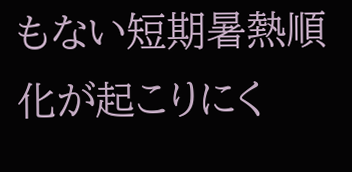もない短期暑熱順化が起こりにく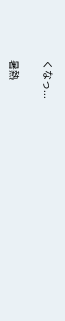くなっ...

暑熱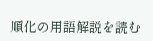順化の用語解説を読む